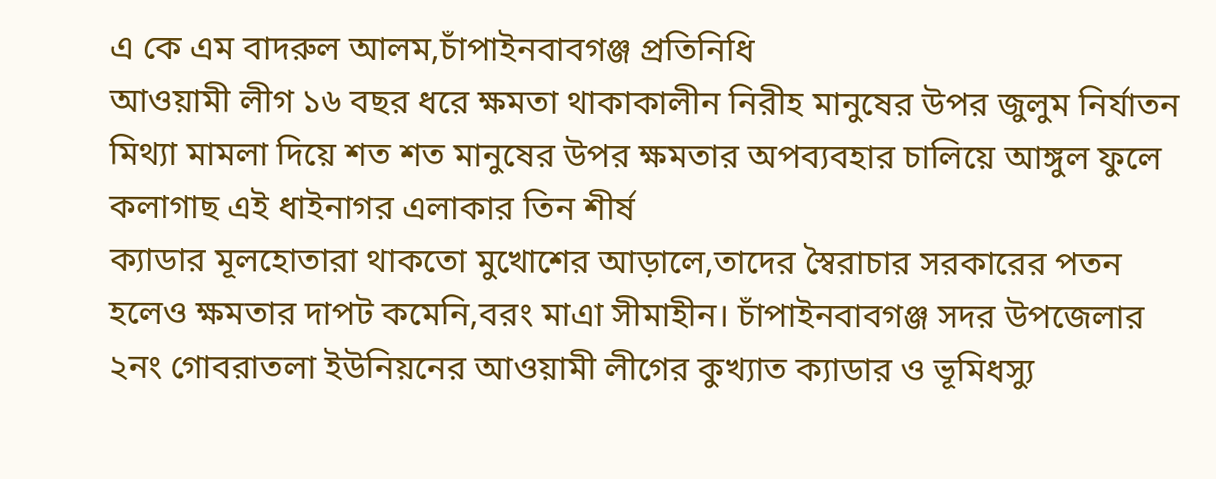এ কে এম বাদরুল আলম,চাঁপাইনবাবগঞ্জ প্রতিনিধি
আওয়ামী লীগ ১৬ বছর ধরে ক্ষমতা থাকাকালীন নিরীহ মানুষের উপর জুলুম নির্যাতন মিথ্যা মামলা দিয়ে শত শত মানুষের উপর ক্ষমতার অপব্যবহার চালিয়ে আঙ্গুল ফুলে কলাগাছ এই ধাইনাগর এলাকার তিন শীর্ষ
ক্যাডার মূলহোতারা থাকতো মুখোশের আড়ালে,তাদের স্বৈরাচার সরকারের পতন হলেও ক্ষমতার দাপট কমেনি,বরং মাএা সীমাহীন। চাঁপাইনবাবগঞ্জ সদর উপজেলার ২নং গোবরাতলা ইউনিয়নের আওয়ামী লীগের কুখ্যাত ক্যাডার ও ভূমিধস্যু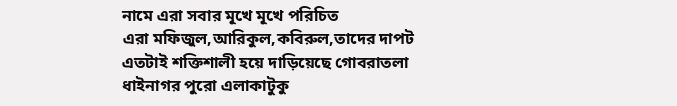নামে এরা সবার মূখে মূখে পরিচিত
এরা মফিজুল,আরিকুল,কবিরুল,তাদের দাপট এতটাই শক্তিশালী হয়ে দাড়িয়েছে গোবরাতলা ধাইনাগর পুরো এলাকাটুকু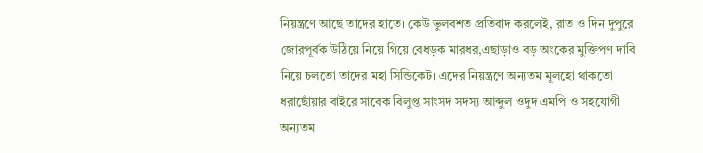নিয়ন্ত্রণে আছে তাদের হাতে। কেউ ভুলবশত প্রতিবাদ করলেই, রাত ও দিন দুপুরে জোরপূর্বক উঠিয়ে নিয়ে গিয়ে বেধড়ক মারধর,এছাড়াও বড় অংকের মুক্তিপণ দাবি নিয়ে চলতো তাদের মহা সিন্ডিকেট। এদের নিয়ন্ত্রণে অন্যতম মূলহো থাকতো ধরাছোঁয়ার বাইরে সাবেক বিলুপ্ত সাংসদ সদস্য আব্দুল ওদুদ এমপি ও সহযোগী অন্যতম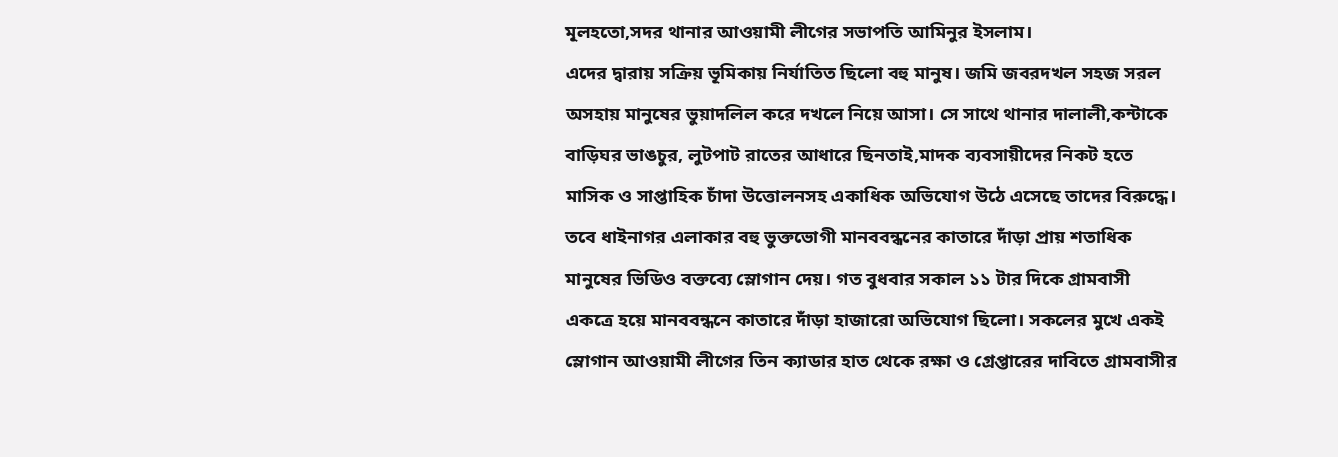মূলহতো,সদর থানার আওয়ামী লীগের সভাপতি আমিনুর ইসলাম।
এদের দ্বারায় সক্রিয় ভূমিকায় নির্যাতিত ছিলো বহু মানুষ। জমি জবরদখল সহজ সরল অসহায় মানুষের ভুয়াদলিল করে দখলে নিয়ে আসা। সে সাথে থানার দালালী,কন্টাকে বাড়িঘর ভাঙচুর, লুটপাট রাতের আধারে ছিনতাই,মাদক ব্যবসায়ীদের নিকট হতে মাসিক ও সাপ্তাহিক চাঁদা উত্তোলনসহ একাধিক অভিযোগ উঠে এসেছে তাদের বিরুদ্ধে। তবে ধাইনাগর এলাকার বহু ভুক্তভোগী মানববন্ধনের কাতারে দাঁড়া প্রায় শতাধিক মানুষের ভিডিও বক্তব্যে স্লোগান দেয়। গত বুধবার সকাল ১১ টার দিকে গ্রামবাসী একত্রে হয়ে মানববন্ধনে কাতারে দাঁড়া হাজারো অভিযোগ ছিলো। সকলের মুখে একই স্লোগান আওয়ামী লীগের তিন ক্যাডার হাত থেকে রক্ষা ও গ্রেপ্তারের দাবিতে গ্রামবাসীর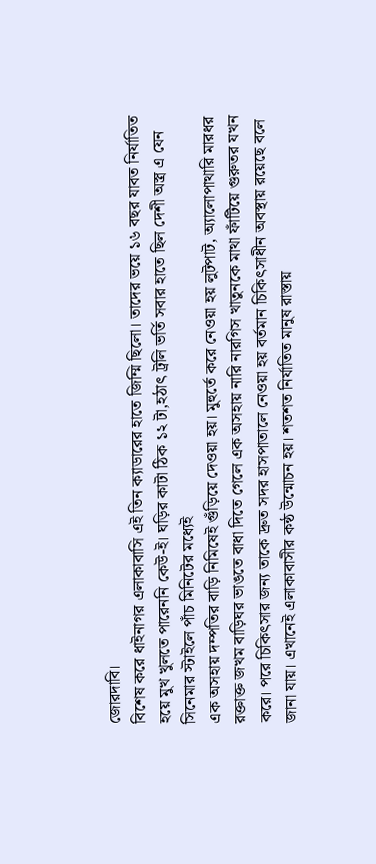জোরদাবি।
বিশেষ করে ধাইনাগর এলাকাবাসি এই তিন ক্যাডারের হাতে জিম্মি ছিলো। তাদের ভয়ে ১৬ বছর যাবত নির্যাতিত হয়ে মুখ খুলতে পারেননি কেউ-ই। ঘড়ির কাটা ঠিক ১২ টা,হঠাৎ ট্রলি ভর্তি সবার হাতে ছিল দেশী অস্ত্র এ যেন সিনেমার স্টাইলে পাঁচ মিনিটের মধ্যেই
এক অসহায় দম্পতির বাড়ি নিমিষেই গুঁড়িয়ে দেওয়া হয়। মুহুর্তে করে নেওয়া হয় লুটপাট, অ্যালোপাথারি মারধর রক্তাক্ত জখম বাড়িঘর ভাঙতে বাধা দিতে গেলে এক অসহায় নারি নারগিস খাতুনকে মাথা ফাঁটিয়ে গুরুতর যখন করে। পরে চিকিৎসার জন্য তাকে দ্রুত সদর হাসপাতালে নেওয়া হয় বর্তমান চিকিৎসাধীন অবস্থায় রয়েছে বলে জানা যায়। এখানেই এলাকাবাসীর কন্ঠ উন্মোচন হয়। শতশত নির্যাতিত মানুষ রাস্তায়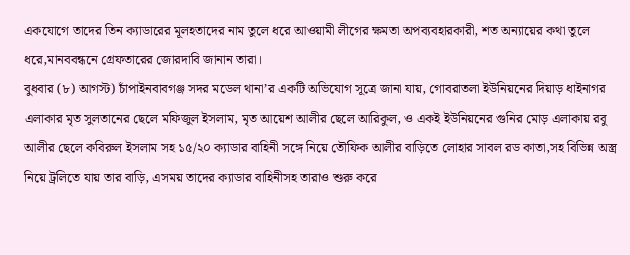একযোগে তাদের তিন ক্যাডারের মূলহতাদের নাম তুলে ধরে আওয়ামী লীগের ক্ষমতা অপব্যবহারকারী, শত অন্যায়ের কথা তুলে ধরে,মানববন্ধনে গ্রেফতারের জোরদাবি জানান তারা।
বুধবার (৮) আগস্ট) চাঁপাইনবাবগঞ্জ সদর মডেল থানা’র একটি অভিযোগ সূত্রে জানা যায়, গোবরাতলা ইউনিয়নের দিয়াড় ধাইনাগর এলাকার মৃত সুলতানের ছেলে মফিজুল ইসলাম, মৃত আয়েশ আলীর ছেলে আরিকুল, ও একই ইউনিয়নের গুনির মোড় এলাকায় রবু আলীর ছেলে কবিরুল ইসলাম সহ ১৫/২০ ক্যাডার বাহিনী সঙ্গে নিয়ে তৌফিক আলীর বাড়িতে লোহার সাবল রড কাতা,সহ বিভিন্ন অস্ত্র নিয়ে ট্রলিতে যায় তার বাড়ি, এসময় তাদের ক্যাডার বাহিনীসহ তারাও শুরু করে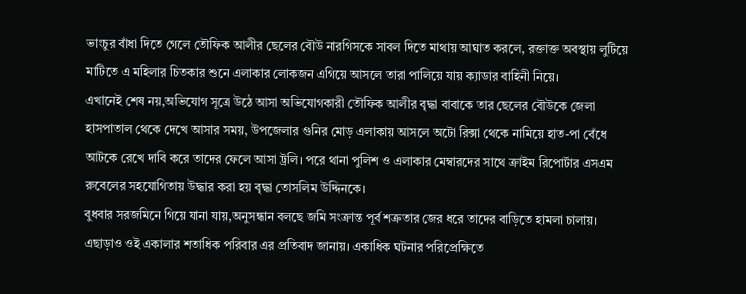ভাংচুর বাঁধা দিতে গেলে তৌফিক আলীর ছেলের বৌউ নারগিসকে সাবল দিতে মাথায় আঘাত করলে, রক্তাক্ত অবস্থায় লুটিয়ে মাটিতে এ মহিলার চিতকার শুনে এলাকার লোকজন এগিয়ে আসলে তারা পালিয়ে যায় ক্যাডার বাহিনী নিয়ে।
এখানেই শেষ নয়,অভিযোগ সূত্রে উঠে আসা অভিযোগকারী তৌফিক আলীর বৃদ্ধা বাবাকে তার ছেলের বৌউকে জেলা হাসপাতাল থেকে দেখে আসার সময়, উপজেলার গুনির মোড় এলাকায় আসলে অটো রিক্সা থেকে নামিয়ে হাত-পা বেঁধে আটকে রেখে দাবি করে তাদের ফেলে আসা ট্রলি। পরে থানা পুলিশ ও এলাকার মেম্বারদের সাথে ক্রাইম রিপোর্টার এসএম রুবেলের সহযোগিতায় উদ্ধার করা হয় বৃদ্ধা তোসলিম উদ্দিনকে।
বুধবার সরজমিনে গিয়ে যানা যায়,অনুসন্ধান বলছে জমি সংক্রান্ত পূর্ব শত্রুতার জের ধরে তাদের বাড়িতে হামলা চালায়। এছাড়াও ওই একালার শতাধিক পরিবার এর প্রতিবাদ জানায়। একাধিক ঘটনার পরিপ্রেক্ষিতে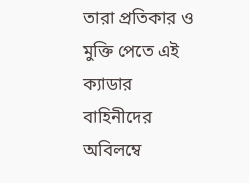তারা প্রতিকার ও মুক্তি পেতে এই ক্যাডার বাহিনীদের অবিলম্বে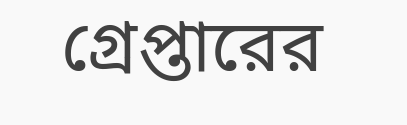গ্রেপ্তারের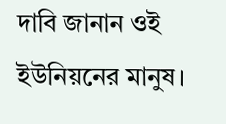দাবি জানান ওই ইউনিয়নের মানুষ।